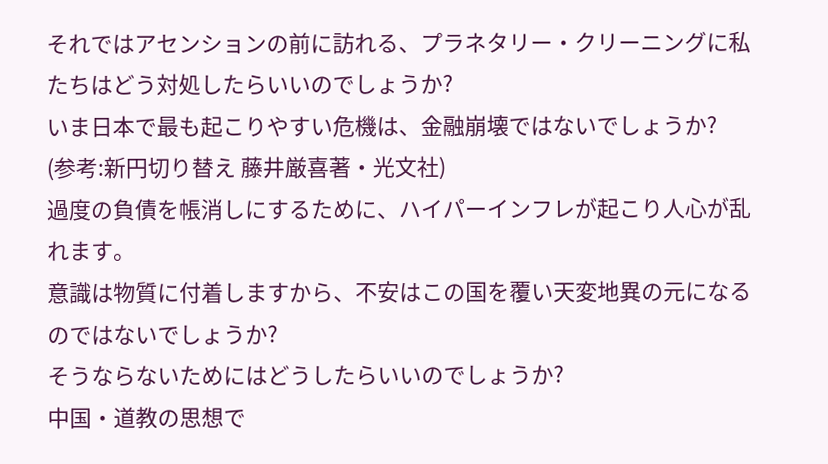それではアセンションの前に訪れる、プラネタリー・クリーニングに私たちはどう対処したらいいのでしょうか?
いま日本で最も起こりやすい危機は、金融崩壊ではないでしょうか?
(参考:新円切り替え 藤井厳喜著・光文社)
過度の負債を帳消しにするために、ハイパーインフレが起こり人心が乱れます。
意識は物質に付着しますから、不安はこの国を覆い天変地異の元になるのではないでしょうか?
そうならないためにはどうしたらいいのでしょうか?
中国・道教の思想で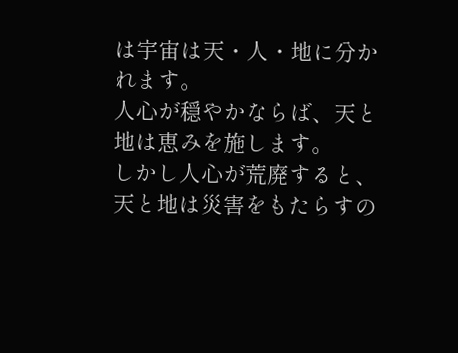は宇宙は天・人・地に分かれます。
人心が穏やかならば、天と地は恵みを施します。
しかし人心が荒廃すると、天と地は災害をもたらすの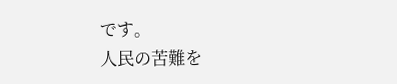です。
人民の苦難を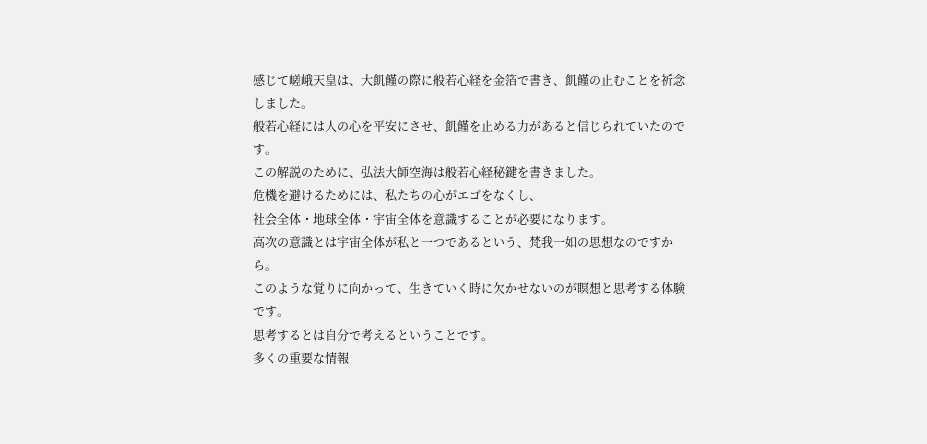感じて嵯峨天皇は、大飢饉の際に般若心経を金箔で書き、飢饉の止むことを祈念しました。
般若心経には人の心を平安にさせ、飢饉を止める力があると信じられていたのです。
この解説のために、弘法大師空海は般若心経秘鍵を書きました。
危機を避けるためには、私たちの心がエゴをなくし、
社会全体・地球全体・宇宙全体を意識することが必要になります。
高次の意識とは宇宙全体が私と一つであるという、梵我一如の思想なのですから。
このような覚りに向かって、生きていく時に欠かせないのが瞑想と思考する体験です。
思考するとは自分で考えるということです。
多くの重要な情報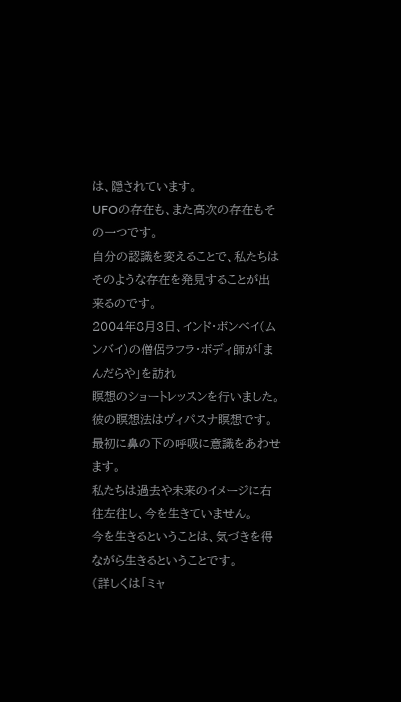は、隠されています。
UFOの存在も、また高次の存在もその一つです。
自分の認識を変えることで、私たちはそのような存在を発見することが出来るのです。
2004年8月3日、インド・ボンベイ(ムンバイ)の僧侶ラフラ・ボディ師が「まんだらや」を訪れ
瞑想のショートレッスンを行いました。
彼の瞑想法はヴィパスナ瞑想です。
最初に鼻の下の呼吸に意識をあわせます。
私たちは過去や未来のイメージに右往左往し、今を生きていません。
今を生きるということは、気づきを得ながら生きるということです。
(詳しくは「ミャ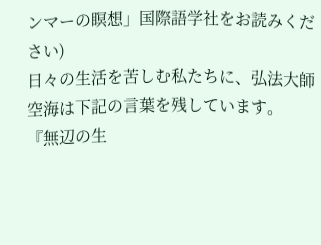ンマーの瞑想」国際語学社をお読みください)
日々の生活を苦しむ私たちに、弘法大師空海は下記の言葉を残しています。
『無辺の生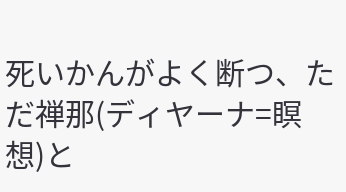死いかんがよく断つ、ただ禅那(ディヤーナ=瞑想)と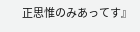正思惟のみあってす』